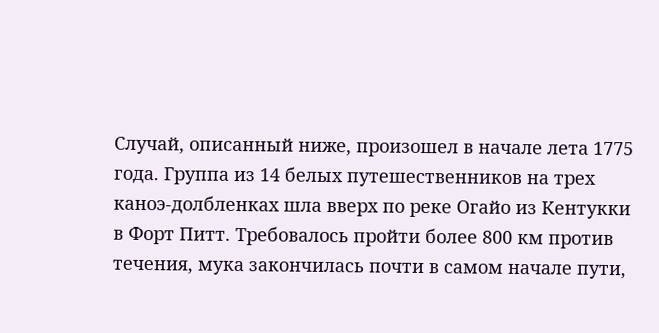Случай, описанный ниже, произошел в начале лета 1775 года. Группа из 14 белых путешественников на трех каноэ-долбленках шла вверх по реке Огайо из Кентукки в Форт Питт. Требовалось пройти более 800 км против течения, мука закончилась почти в самом начале пути,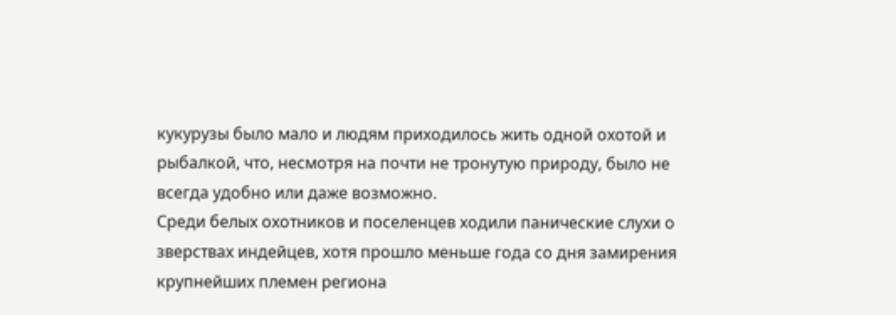кукурузы было мало и людям приходилось жить одной охотой и рыбалкой, что, несмотря на почти не тронутую природу, было не всегда удобно или даже возможно.
Среди белых охотников и поселенцев ходили панические слухи о зверствах индейцев, хотя прошло меньше года со дня замирения крупнейших племен региона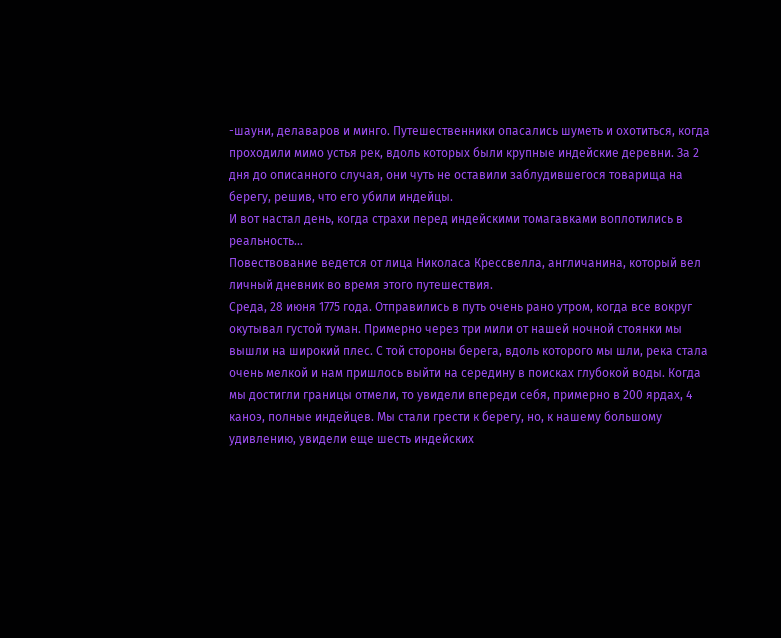-шауни, делаваров и минго. Путешественники опасались шуметь и охотиться, когда проходили мимо устья рек, вдоль которых были крупные индейские деревни. За 2 дня до описанного случая, они чуть не оставили заблудившегося товарища на берегу, решив, что его убили индейцы.
И вот настал день, когда страхи перед индейскими томагавками воплотились в реальность...
Повествование ведется от лица Николаса Крессвелла, англичанина, который вел личный дневник во время этого путешествия.
Среда, 28 июня 1775 года. Отправились в путь очень рано утром, когда все вокруг окутывал густой туман. Примерно через три мили от нашей ночной стоянки мы вышли на широкий плес. С той стороны берега, вдоль которого мы шли, река стала очень мелкой и нам пришлось выйти на середину в поисках глубокой воды. Когда мы достигли границы отмели, то увидели впереди себя, примерно в 200 ярдах, 4 каноэ, полные индейцев. Мы стали грести к берегу, но, к нашему большому удивлению, увидели еще шесть индейских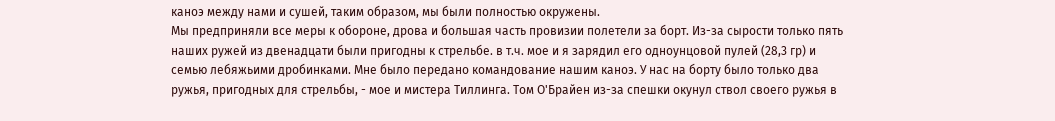каноэ между нами и сушей, таким образом, мы были полностью окружены.
Мы предприняли все меры к обороне, дрова и большая часть провизии полетели за борт. Из-за сырости только пять наших ружей из двенадцати были пригодны к стрельбе. в т.ч. мое и я зарядил его одноунцовой пулей (28,3 гр) и семью лебяжьими дробинками. Мне было передано командование нашим каноэ. У нас на борту было только два ружья, пригодных для стрельбы, - мое и мистера Тиллинга. Том О'Брайен из-за спешки окунул ствол своего ружья в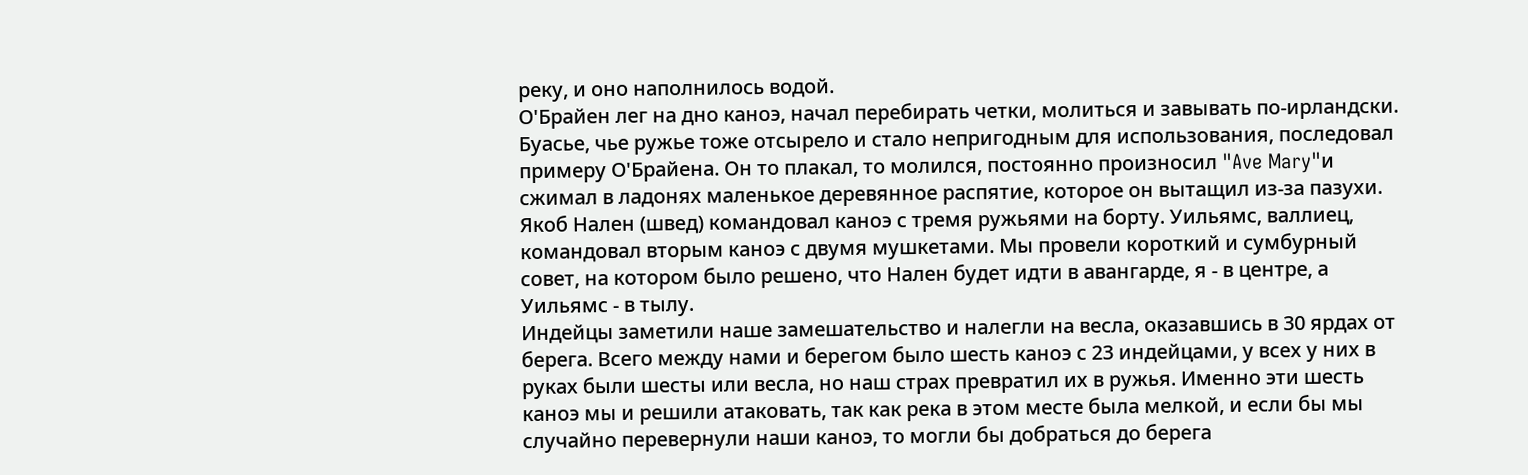реку, и оно наполнилось водой.
О'Брайен лег на дно каноэ, начал перебирать четки, молиться и завывать по-ирландски. Буасье, чье ружье тоже отсырело и стало непригодным для использования, последовал примеру О'Брайена. Он то плакал, то молился, постоянно произносил "Ave Mary"и сжимал в ладонях маленькое деревянное распятие, которое он вытащил из-за пазухи.
Якоб Нален (швед) командовал каноэ с тремя ружьями на борту. Уильямс, валлиец, командовал вторым каноэ с двумя мушкетами. Мы провели короткий и сумбурный совет, на котором было решено, что Нален будет идти в авангарде, я - в центре, а Уильямс - в тылу.
Индейцы заметили наше замешательство и налегли на весла, оказавшись в 30 ярдах от берега. Всего между нами и берегом было шесть каноэ с 23 индейцами, у всех у них в руках были шесты или весла, но наш страх превратил их в ружья. Именно эти шесть каноэ мы и решили атаковать, так как река в этом месте была мелкой, и если бы мы случайно перевернули наши каноэ, то могли бы добраться до берега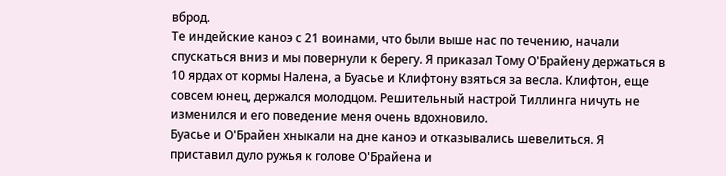вброд.
Те индейские каноэ с 21 воинами, что были выше нас по течению, начали спускаться вниз и мы повернули к берегу. Я приказал Тому О'Брайену держаться в 10 ярдах от кормы Налена, а Буасье и Клифтону взяться за весла. Клифтон, еще совсем юнец, держался молодцом. Решительный настрой Тиллинга ничуть не изменился и его поведение меня очень вдохновило.
Буасье и О'Брайен хныкали на дне каноэ и отказывались шевелиться. Я приставил дуло ружья к голове О'Брайена и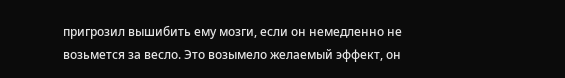пригрозил вышибить ему мозги, если он немедленно не возьмется за весло. Это возымело желаемый эффект, он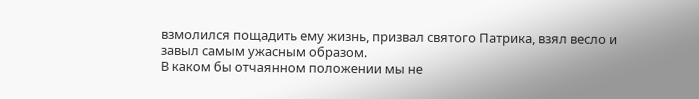взмолился пощадить ему жизнь, призвал святого Патрика, взял весло и завыл самым ужасным образом.
В каком бы отчаянном положении мы не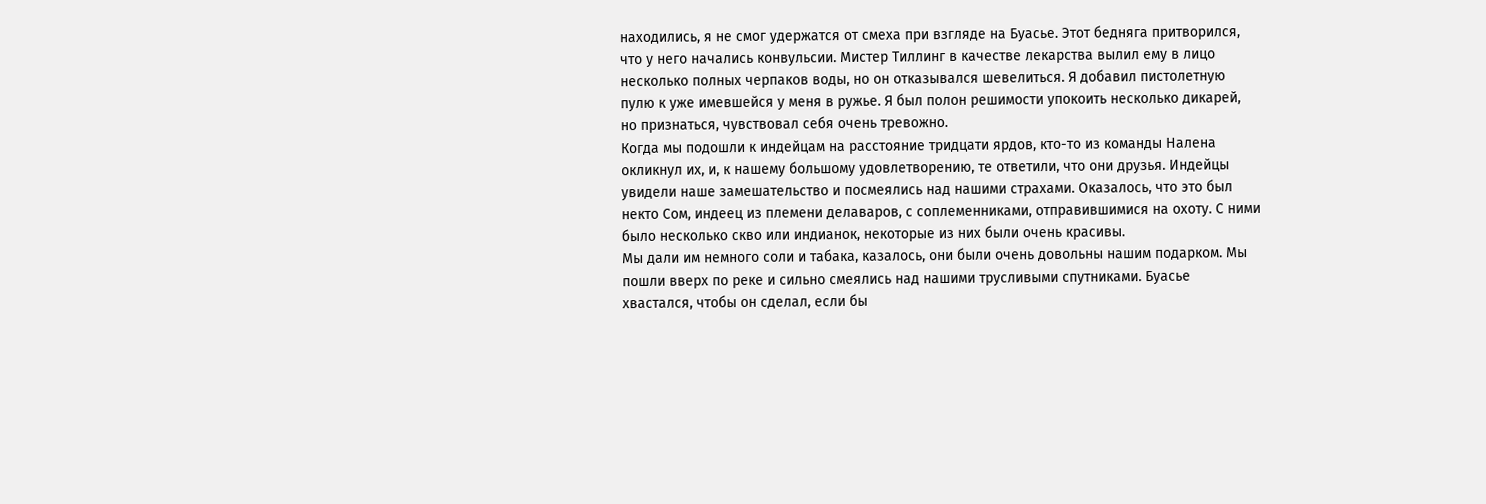находились, я не смог удержатся от смеха при взгляде на Буасье. Этот бедняга притворился, что у него начались конвульсии. Мистер Тиллинг в качестве лекарства вылил ему в лицо несколько полных черпаков воды, но он отказывался шевелиться. Я добавил пистолетную пулю к уже имевшейся у меня в ружье. Я был полон решимости упокоить несколько дикарей, но признаться, чувствовал себя очень тревожно.
Когда мы подошли к индейцам на расстояние тридцати ярдов, кто-то из команды Налена окликнул их, и, к нашему большому удовлетворению, те ответили, что они друзья. Индейцы увидели наше замешательство и посмеялись над нашими страхами. Оказалось, что это был некто Сом, индеец из племени делаваров, с соплеменниками, отправившимися на охоту. С ними было несколько скво или индианок, некоторые из них были очень красивы.
Мы дали им немного соли и табака, казалось, они были очень довольны нашим подарком. Мы пошли вверх по реке и сильно смеялись над нашими трусливыми спутниками. Буасье хвастался, чтобы он сделал, если бы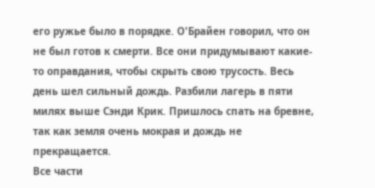его ружье было в порядке. О'Брайен говорил, что он не был готов к смерти. Все они придумывают какие-то оправдания, чтобы скрыть свою трусость. Весь день шел сильный дождь. Разбили лагерь в пяти милях выше Сэнди Крик. Пришлось спать на бревне, так как земля очень мокрая и дождь не прекращается.
Все части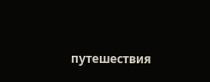путешествия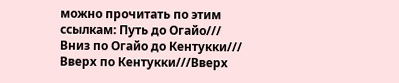можно прочитать по этим ссылкам: Путь до Огайо/// Вниз по Огайо до Кентукки/// Вверх по Кентукки///Вверх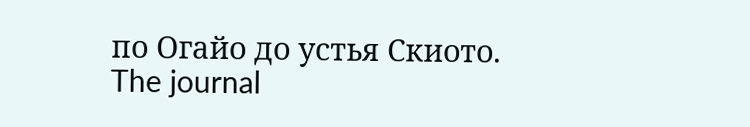по Огайо до устья Скиото.
The journal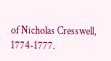of Nicholas Cresswell, 1774-1777.